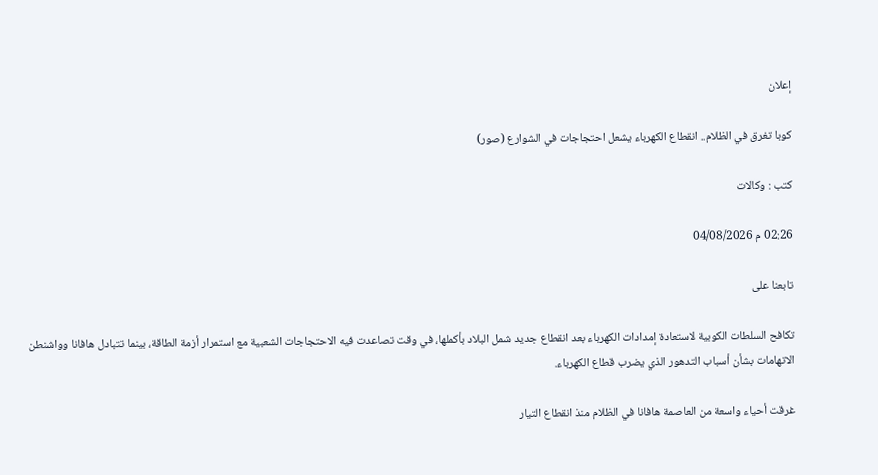إعلان

كوبا تغرق في الظلام.. انقطاع الكهرباء يشعل احتجاجات في الشوارع (صور)

كتب : وكالات

02:26 م 04/08/2026

تابعنا على

تكافح السلطات الكوبية لاستعادة إمدادات الكهرباء بعد انقطاع جديد شمل البلاد بأكملها، في وقت تصاعدت فيه الاحتجاجات الشعبية مع استمرار أزمة الطاقة، بينما تتبادل هافانا وواشنطن الاتهامات بشأن أسباب التدهور الذي يضرب قطاع الكهرباء.

غرقت أحياء واسعة من العاصمة هافانا في الظلام منذ انقطاع التيار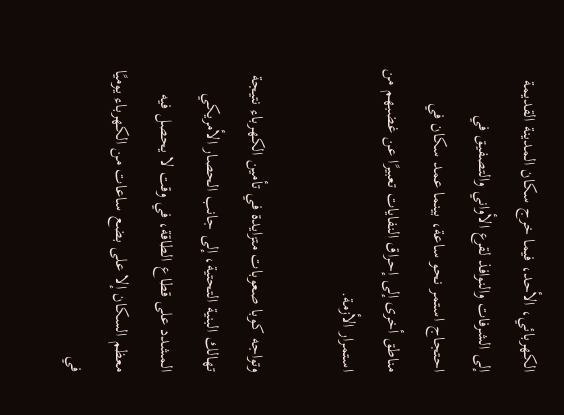الكهربائي، الأحد، فيما خرج سكان المدينة القديمة إلى الشرفات والنوافذ لقرع الأواني والتصفيق في احتجاج استمر نحو ساعة، بينما عمد سكان في مناطق أخرى إلى إحراق النفايات تعبيرًا عن غضبهم من استمرار الأزمة.

وتواجه كوبا صعوبات متزايدة في تأمين الكهرباء نتيجة تهالك البنية التحتية، إلى جانب الحصار الأمريكي المشدد على قطاع الطاقة، في وقت لا يحصل فيه معظم السكان إلا على بضع ساعات من الكهرباء يوميًا في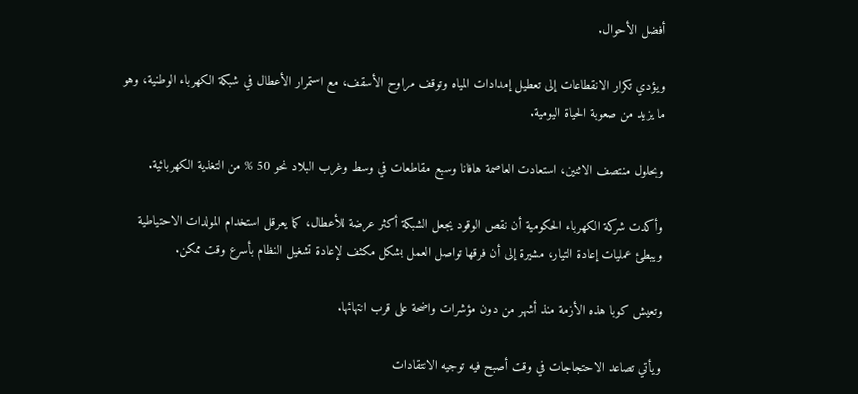أفضل الأحوال.

ويؤدي تكرار الانقطاعات إلى تعطيل إمدادات المياه وتوقف مراوح الأسقف، مع استمرار الأعطال في شبكة الكهرباء الوطنية، وهو ما يزيد من صعوبة الحياة اليومية.

وبحلول منتصف الاثنين، استعادت العاصمة هافانا وسبع مقاطعات في وسط وغرب البلاد نحو 50 % من التغذية الكهربائية.

وأكدت شركة الكهرباء الحكومية أن نقص الوقود يجعل الشبكة أكثر عرضة للأعطال، كما يعرقل استخدام المولدات الاحتياطية ويبطئ عمليات إعادة التيار، مشيرة إلى أن فرقها تواصل العمل بشكل مكثف لإعادة تشغيل النظام بأسرع وقت ممكن.

وتعيش كوبا هذه الأزمة منذ أشهر من دون مؤشرات واضحة على قرب انتهائها.

ويأتي تصاعد الاحتجاجات في وقت أصبح فيه توجيه الانتقادات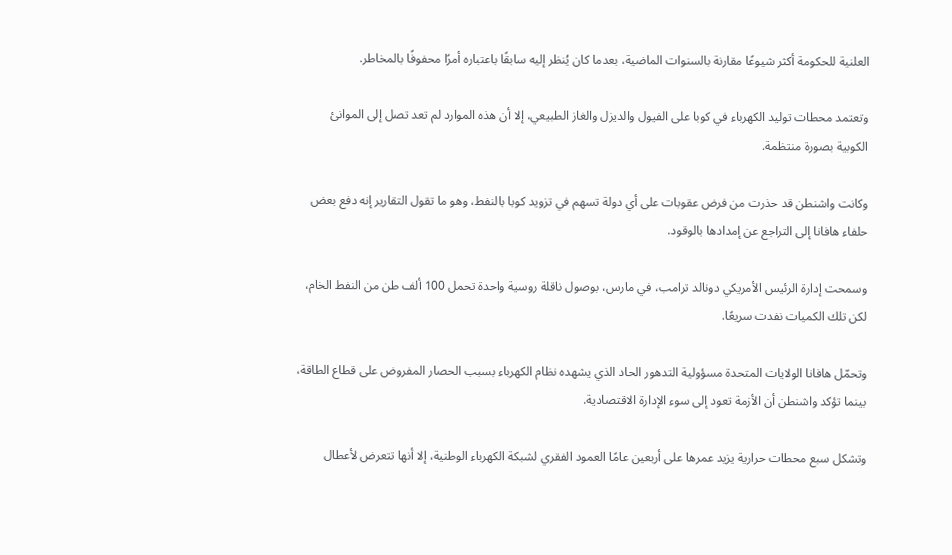العلنية للحكومة أكثر شيوعًا مقارنة بالسنوات الماضية، بعدما كان يُنظر إليه سابقًا باعتباره أمرًا محفوفًا بالمخاطر.

وتعتمد محطات توليد الكهرباء في كوبا على الفيول والديزل والغاز الطبيعي، إلا أن هذه الموارد لم تعد تصل إلى الموانئ الكوبية بصورة منتظمة.

وكانت واشنطن قد حذرت من فرض عقوبات على أي دولة تسهم في تزويد كوبا بالنفط، وهو ما تقول التقارير إنه دفع بعض حلفاء هافانا إلى التراجع عن إمدادها بالوقود.

وسمحت إدارة الرئيس الأمريكي دونالد ترامب، في مارس، بوصول ناقلة روسية واحدة تحمل 100 ألف طن من النفط الخام، لكن تلك الكميات نفدت سريعًا.

وتحمّل هافانا الولايات المتحدة مسؤولية التدهور الحاد الذي يشهده نظام الكهرباء بسبب الحصار المفروض على قطاع الطاقة، بينما تؤكد واشنطن أن الأزمة تعود إلى سوء الإدارة الاقتصادية.

وتشكل سبع محطات حرارية يزيد عمرها على أربعين عامًا العمود الفقري لشبكة الكهرباء الوطنية، إلا أنها تتعرض لأعطال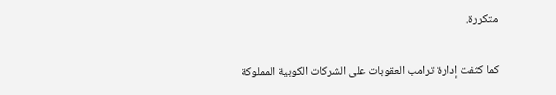متكررة.

كما كثفت إدارة ترامب العقوبات على الشركات الكوبية المملوكة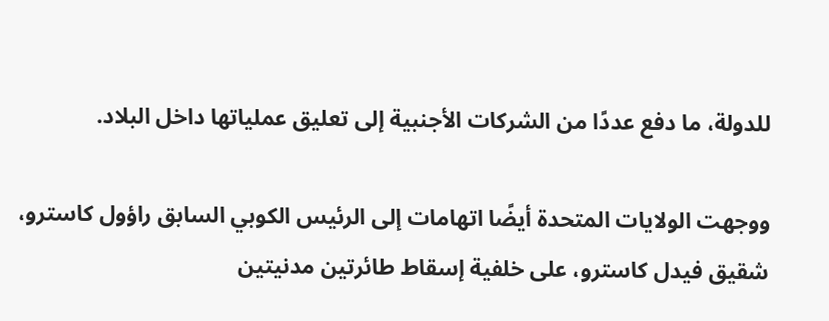للدولة، ما دفع عددًا من الشركات الأجنبية إلى تعليق عملياتها داخل البلاد.

ووجهت الولايات المتحدة أيضًا اتهامات إلى الرئيس الكوبي السابق راؤول كاسترو، شقيق فيدل كاسترو، على خلفية إسقاط طائرتين مدنيتين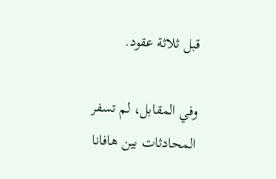قبل ثلاثة عقود.

وفي المقابل، لم تسفر المحادثات بين هافانا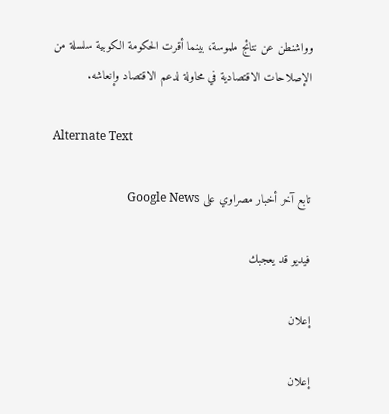وواشنطن عن نتائج ملموسة، بينما أقرت الحكومة الكوبية سلسلة من الإصلاحات الاقتصادية في محاولة لدعم الاقتصاد وإنعاشه.

Alternate Text

تابع آخر أخبار مصراوي على Google News

فيديو قد يعجبك

إعلان

إعلان